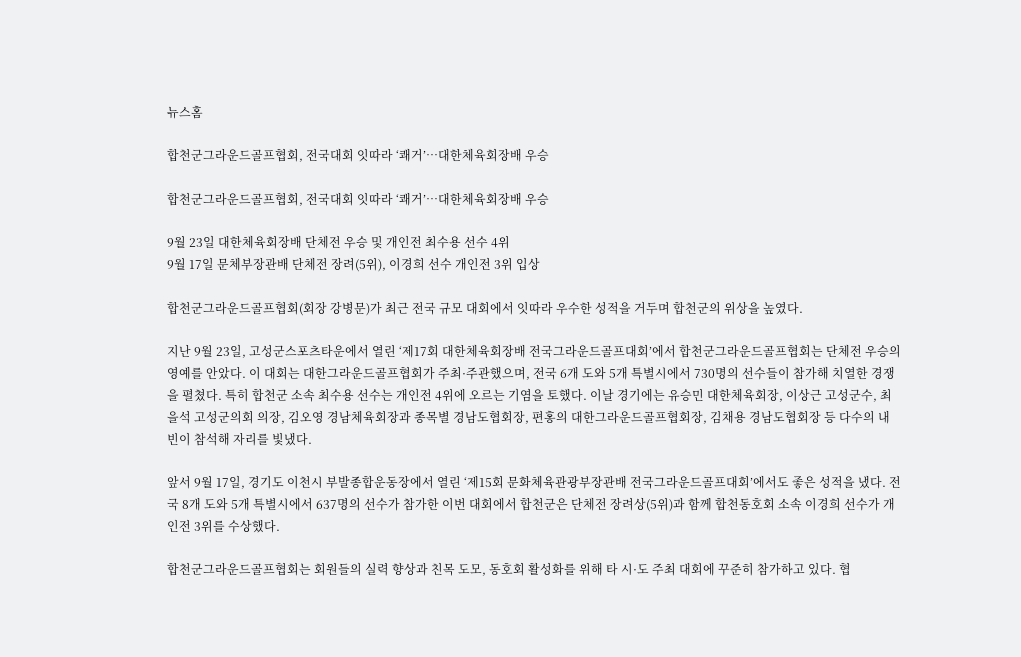뉴스홈

합천군그라운드골프협회, 전국대회 잇따라 ‘쾌거’…대한체육회장배 우승

합천군그라운드골프협회, 전국대회 잇따라 ‘쾌거’…대한체육회장배 우승

9월 23일 대한체육회장배 단체전 우승 및 개인전 최수용 선수 4위
9월 17일 문체부장관배 단체전 장려(5위), 이경희 선수 개인전 3위 입상

합천군그라운드골프협회(회장 강병문)가 최근 전국 규모 대회에서 잇따라 우수한 성적을 거두며 합천군의 위상을 높였다.

지난 9월 23일, 고성군스포츠타운에서 열린 ‘제17회 대한체육회장배 전국그라운드골프대회’에서 합천군그라운드골프협회는 단체전 우승의 영예를 안았다. 이 대회는 대한그라운드골프협회가 주최·주관했으며, 전국 6개 도와 5개 특별시에서 730명의 선수들이 참가해 치열한 경쟁을 펼쳤다. 특히 합천군 소속 최수용 선수는 개인전 4위에 오르는 기염을 토했다. 이날 경기에는 유승민 대한체육회장, 이상근 고성군수, 최을석 고성군의회 의장, 김오영 경남체육회장과 종목별 경남도협회장, 편홍의 대한그라운드골프협회장, 김채용 경남도협회장 등 다수의 내빈이 참석해 자리를 빛냈다.

앞서 9월 17일, 경기도 이천시 부발종합운동장에서 열린 ‘제15회 문화체육관광부장관배 전국그라운드골프대회’에서도 좋은 성적을 냈다. 전국 8개 도와 5개 특별시에서 637명의 선수가 참가한 이번 대회에서 합천군은 단체전 장려상(5위)과 함께 합천동호회 소속 이경희 선수가 개인전 3위를 수상했다.

합천군그라운드골프협회는 회원들의 실력 향상과 친목 도모, 동호회 활성화를 위해 타 시·도 주최 대회에 꾸준히 참가하고 있다. 협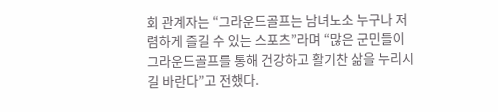회 관계자는 “그라운드골프는 남녀노소 누구나 저렴하게 즐길 수 있는 스포츠”라며 “많은 군민들이 그라운드골프를 통해 건강하고 활기찬 삶을 누리시길 바란다”고 전했다.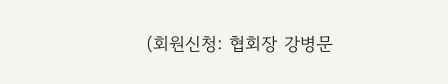(회원신청: 협회장 강병문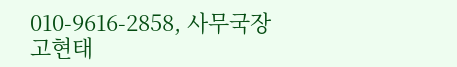010-9616-2858, 사무국장 고현태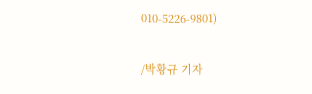010-5226-9801)

/박황규 기자